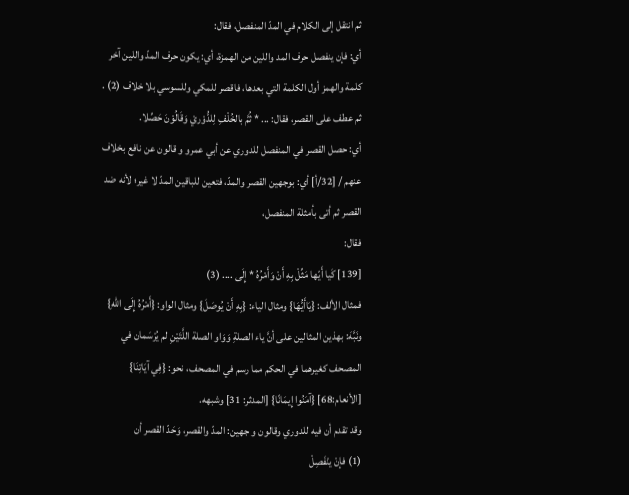ثم انتقل إلى الكلام في المدّ المنفصل، فقال:
أي: فإن ينفصل حرف المد واللين من الهمزة، أي: يكون حرف المدّ واللين آخر كلمة والهمز أول الكلمة التي بعدها، فاقصر للمكي وللسوسي بلا خلاف (2) .
ثم عطف على القصر، فقال: ... * ثُمَّ بالخُلْفِ لِلدُّوْريْ وَقَالُوْنَ حَصِّلا.
أي: حصل القصر في المنفصل للدوري عن أبي عمرو و قالون عن نافع بخلاف عنهم / [32/أ] أي: بوجهين القصر والمدّ، فتعين للباقين المدّ لا غير؛ لأنه ضد القصر ثم أتى بأمثلة المنفصل،
فقال:
[139] كَيا أَيّها مَثِّلْ بِهِ أَنْ وَأَمْرُهُ * إِلَى .... (3)
فمثال الألف: {يَاأَيُّهَا} ومثال الياء: {بِهِ أَنْ يُوصَلَ} ومثال الواو: {أَمْرُهُ إِلَى اللّهِ} ونَبَّهَ: بهذين المثالين على أنَّ ياء الصلةِ وَوَاو الصلة اللَّتَيْنِ لم يُرْسَمان في المصحف كغيرهما في الحكم مما رسم في المصحف، نحو: {فِي آيَاتِنَا} [الأنعام:68] {آمَنُوا إِيمَانًا} [المدثر: 31] وشبهه.
وقد تقدم أن فيه للدوري وقالون و جهين: المدّ والقصر، وَحَدّ القصر أن
(1) فإنْ ينْفَصِلْ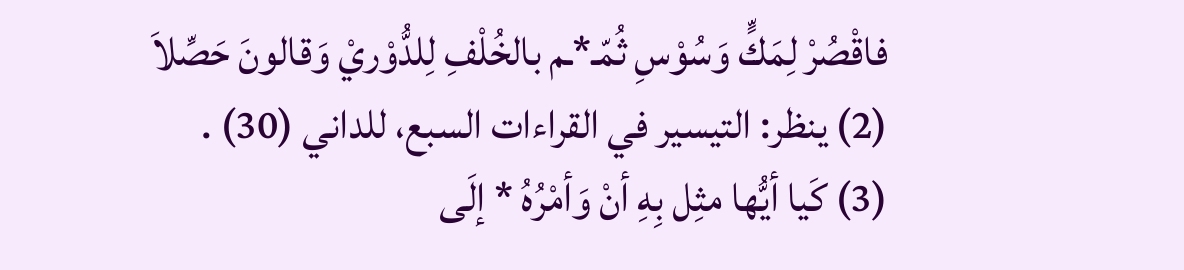فاقْصُرْ لِمَكٍّ وَسُوْسِ ثُمّـ*ـم بالخُلْفِ لِلدُّوْريْ وَقالونَ حَصِّلاَ
(2) ينظر: التيسير في القراءات السبع، للداني (30) .
(3) كَيا أيُّها مثِل بِهِ أنْ وَأمْرُهُ * إلَى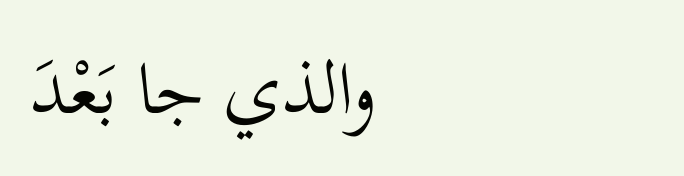والذي جا بَعْدَ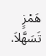هَمْزٍ تَسَهَّلاَ.